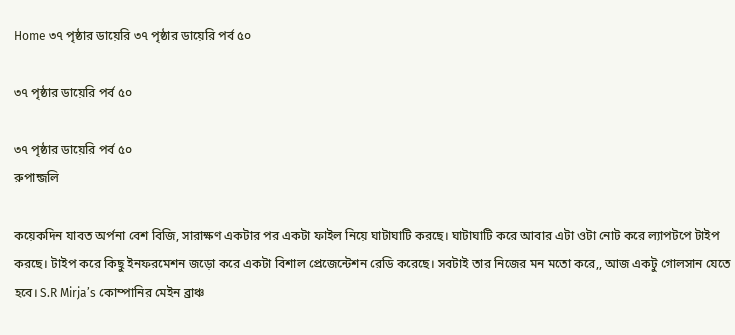Home ৩৭ পৃষ্ঠার ডায়েরি ৩৭ পৃষ্ঠার ডায়েরি পর্ব ৫০

৩৭ পৃষ্ঠার ডায়েরি পর্ব ৫০

৩৭ পৃষ্ঠার ডায়েরি পর্ব ৫০
রুপান্জলি

কয়েকদিন যাবত অর্পনা বেশ বিজি, সারাক্ষণ একটার পর একটা ফাইল নিয়ে ঘাটাঘাটি করছে। ঘাটাঘাটি করে আবার এটা ওটা নোট করে ল্যাপটপে টাইপ করছে। টাইপ করে কিছু ইনফরমেশন জড়ো করে একটা বিশাল প্রেজেন্টেশন রেডি করেছে। সবটাই তার নিজের মন মতো করে,, আজ একটু গোলসান যেতে হবে। S.R Mirja’s কোম্পানির মেইন ব্রাঞ্চ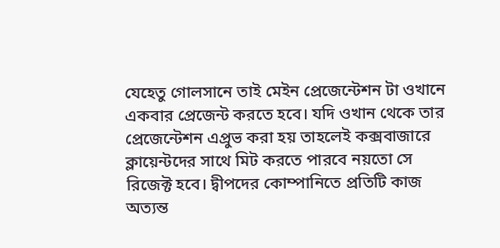যেহেতু গোলসানে তাই মেইন প্রেজেন্টেশন টা ওখানে একবার প্রেজেন্ট করতে হবে। যদি ওখান থেকে তার প্রেজেন্টেশন এপ্রুভ করা হয় তাহলেই কক্সবাজারে ক্লায়েন্টদের সাথে মিট করতে পারবে নয়তো সে রিজেক্ট হবে। দ্বীপদের কোম্পানিতে প্রতিটি কাজ অত্যন্ত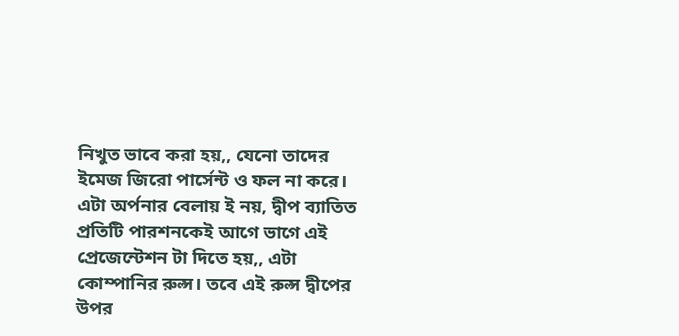নিখুত ভাবে করা হয়,, যেনো তাদের ইমেজ জিরো পার্সেন্ট ও ফল না করে। এটা অর্পনার বেলায় ই নয়, দ্বীপ ব্যাতিত প্রতিটি পারশনকেই আগে ভাগে এই প্রেজেন্টেশন টা দিতে হয়,, এটা কোম্পানির রুল্স। তবে এই রুল্স দ্বীপের উপর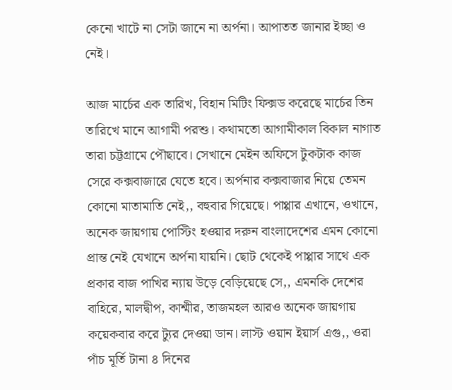কেনো খাটে না সেটা জানে না অর্পনা। আপাতত জানার ইচ্ছা ও নেই।

আজ মার্চের এক তারিখ, বিহান মিটিং ফিক্সড করেছে মার্চের তিন তারিখে মানে আগামী পরশু। কথামতো আগামীকাল বিকাল নাগাত তারা চট্টগ্রামে পৌছাবে। সেখানে মেইন অফিসে টুকটাক কাজ সেরে কক্সবাজারে যেতে হবে। অর্পনার কক্সবাজার নিয়ে তেমন কোনো মাতামাতি নেই,, বহুবার গিয়েছে। পাপ্পার এখানে, ওখানে, অনেক জায়গায় পোস্টিং হওয়ার দরুন বাংলাদেশের এমন কোনো প্রান্ত নেই যেখানে অর্পনা যায়নি। ছোট থেকেই পাপ্পার সাথে এক প্রকার বাজ পাখির ন্যায় উড়ে বেড়িয়েছে সে,, এমনকি দেশের বাহিরে, মালদ্বীপ, কাশ্মীর, তাজমহল আরও অনেক জায়গায় কয়েকবার করে ট্যুর দেওয়া ডান। লাস্ট ওয়ান ইয়ার্স এগু,, ওরা পাঁচ মূর্তি টানা ৪ দিনের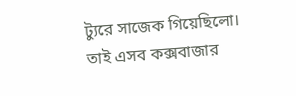ট্যুরে সাজেক গিয়েছিলো। তাই এসব কক্সবাজার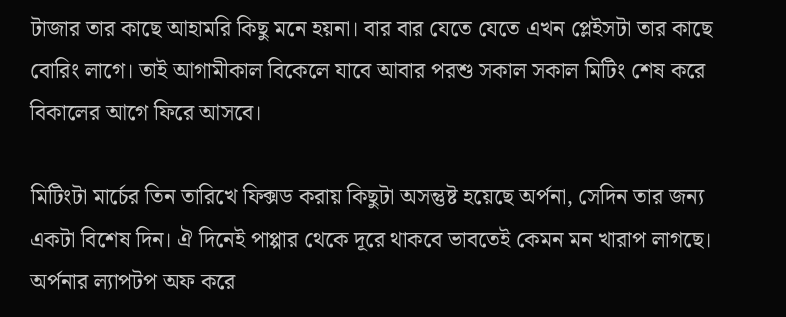টাজার তার কাছে আহামরি কিছু মনে হয়না। বার বার যেতে যেতে এখন প্লেইসটা তার কাছে বোরিং লাগে। তাই আগামীকাল বিকেলে যাবে আবার পরশু সকাল সকাল মিটিং শেষ করে বিকালের আগে ফিরে আসবে।

মিটিংটা মার্চের তিন তারিখে ফিক্সড করায় কিছুটা অসন্তুষ্ট হয়েছে অর্পনা, সেদিন তার জন্য একটা বিশেষ দিন। ঐ দিনেই পাপ্পার থেকে দূরে থাকবে ভাবতেই কেমন মন খারাপ লাগছে। অর্পনার ল্যাপটপ অফ করে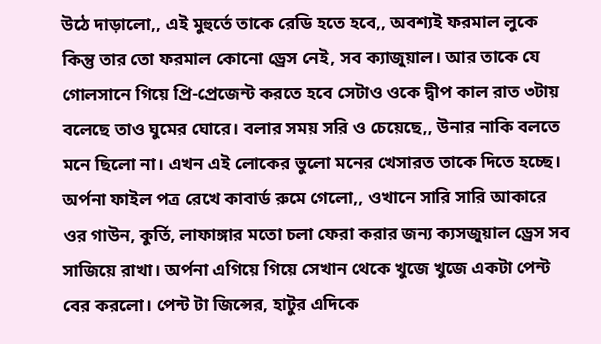উঠে দাড়ালো,, এই মুহুর্তে তাকে রেডি হতে হবে,, অবশ্যই ফরমাল লুকে কিন্তু তার তো ফরমাল কোনো ড্রেস নেই, সব ক্যাজুয়াল। আর তাকে যে গোলসানে গিয়ে প্রি-প্রেজেন্ট করতে হবে সেটাও ওকে দ্বীপ কাল রাত ৩টায় বলেছে তাও ঘুমের ঘোরে। বলার সময় সরি ও চেয়েছে,, উনার নাকি বলতে মনে ছিলো না। এখন এই লোকের ভুলো মনের খেসারত তাকে দিতে হচ্ছে। অর্পনা ফাইল পত্র রেখে কাবার্ড রুমে গেলো,, ওখানে সারি সারি আকারে ওর গাউন, কুর্তি, লাফাঙ্গার মতো চলা ফেরা করার জন্য ক্যসজুয়াল ড্রেস সব সাজিয়ে রাখা। অর্পনা এগিয়ে গিয়ে সেখান থেকে খুজে খুজে একটা পেন্ট বের করলো। পেন্ট টা জিন্সের, হাটুর এদিকে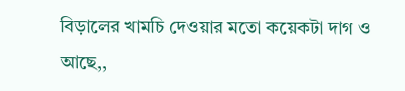বিড়ালের খামচি দেওয়ার মতো কয়েকটা দাগ ও আছে,,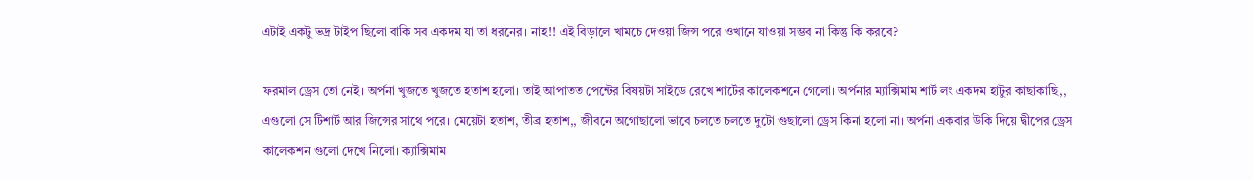এটাই একটু ভদ্র টাইপ ছিলো বাকি সব একদম যা তা ধরনের। নাহ!! এই বিড়ালে খামচে দেওয়া জিন্স পরে ওখানে যাওয়া সম্ভব না কিন্তু কি করবে?

ফরমাল ড্রেস তো নেই। অর্পনা খুজতে খুজতে হতাশ হলো। তাই আপাতত পেন্টের বিষয়টা সাইডে রেখে শার্টের কালেকশনে গেলো। অর্পনার ম্যাক্সিমাম শার্ট লং একদম হাটুর কাছাকাছি,, এগুলো সে টিশার্ট আর জিন্সের সাথে পরে। মেয়েটা হতাশ, তীব্র হতাশ,, জীবনে অগোছালো ভাবে চলতে চলতে দুটো গুছালো ড্রেস কিনা হলো না। অর্পনা একবার উকি দিয়ে দ্বীপের ড্রেস কালেকশন গুলো দেখে নিলো। ক্যাক্সিমাম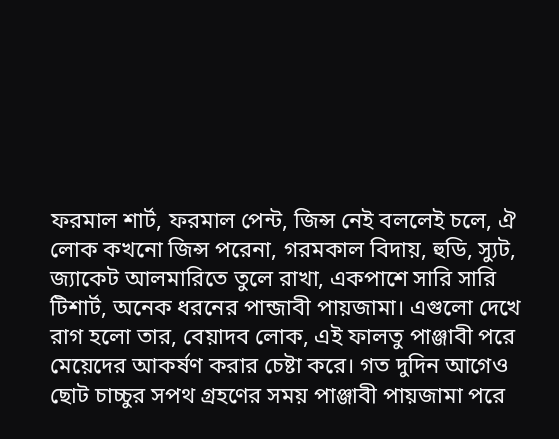ফরমাল শার্ট, ফরমাল পেন্ট, জিন্স নেই বললেই চলে, ঐ লোক কখনো জিন্স পরেনা, গরমকাল বিদায়, হুডি, স্যুট, জ্যাকেট আলমারিতে তুলে রাখা, একপাশে সারি সারি টিশার্ট, অনেক ধরনের পান্জাবী পায়জামা। এগুলো দেখে রাগ হলো তার, বেয়াদব লোক, এই ফালতু পাঞ্জাবী পরে মেয়েদের আকর্ষণ করার চেষ্টা করে। গত দুদিন আগেও ছোট চাচ্চুর সপথ গ্রহণের সময় পাঞ্জাবী পায়জামা পরে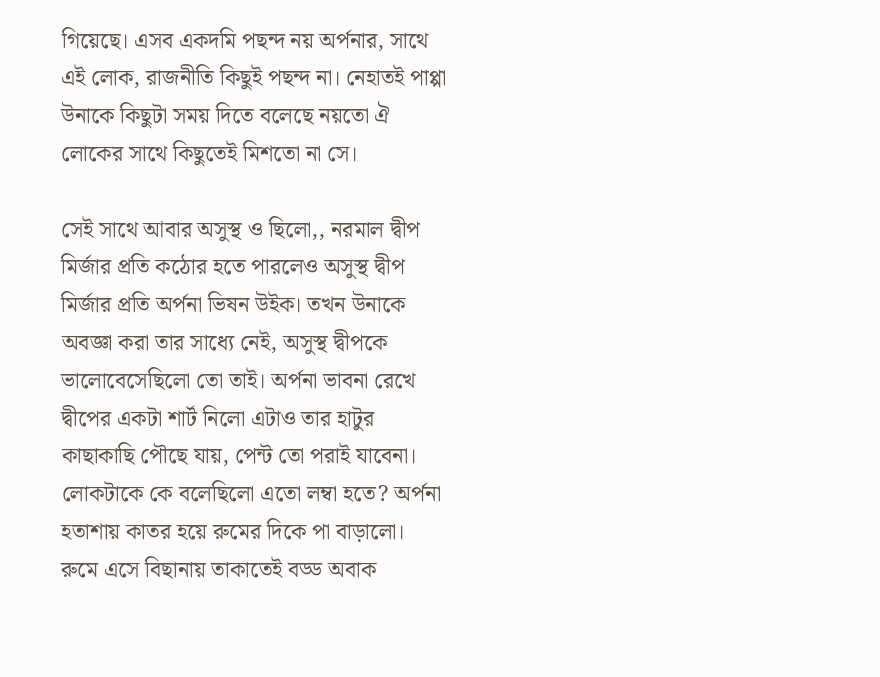গিয়েছে। এসব একদমি পছন্দ নয় অর্পনার, সাথে এই লোক, রাজনীতি কিছুই পছন্দ না। নেহাতই পাপ্পা উনাকে কিছুটা সময় দিতে বলেছে নয়তো ঐ লোকের সাথে কিছুতেই মিশতো না সে।

সেই সাথে আবার অসুস্থ ও ছিলো,, নরমাল দ্বীপ মির্জার প্রতি কঠোর হতে পারলেও অসুস্থ দ্বীপ মির্জার প্রতি অর্পনা ভিষন উইক। তখন উনাকে অবজ্ঞা করা তার সাধ্যে নেই, অসুস্থ দ্বীপকে ভালোবেসেছিলো তো তাই। অর্পনা ভাবনা রেখে দ্বীপের একটা শার্ট নিলো এটাও তার হাটুর কাছাকাছি পৌছে যায়, পেন্ট তো পরাই যাবেনা। লোকটাকে কে বলেছিলো এতো লম্বা হতে? অর্পনা হতাশায় কাতর হয়ে রুমের দিকে পা বাড়ালো। রুমে এসে বিছানায় তাকাতেই বড্ড অবাক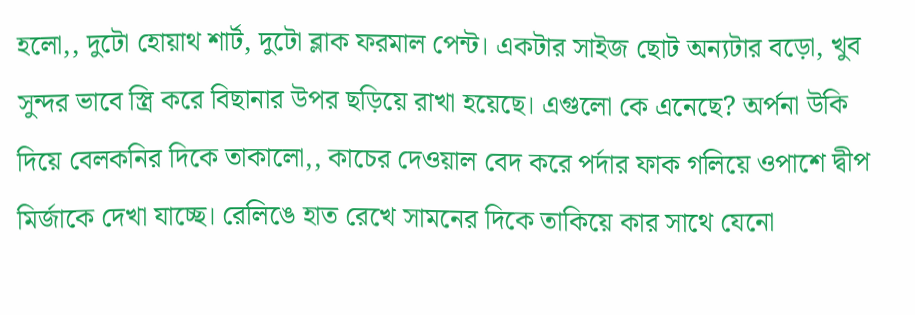হলো,, দুটো হোয়াথ শার্ট, দুটো ব্লাক ফরমাল পেন্ট। একটার সাইজ ছোট অন্যটার বড়ো, খুব সুন্দর ভাবে স্ত্রি করে বিছানার উপর ছড়িয়ে রাখা হয়েছে। এগুলো কে এনেছে? অর্পনা উকি দিয়ে বেলকনির দিকে তাকালো,, কাচের দেওয়াল বেদ করে পর্দার ফাক গলিয়ে ওপাশে দ্বীপ মির্জাকে দেখা যাচ্ছে। রেলিঙে হাত রেখে সামনের দিকে তাকিয়ে কার সাথে যেনো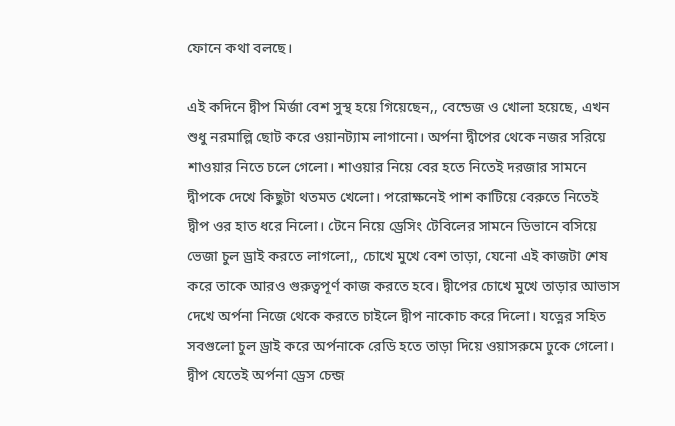ফোনে কথা বলছে।

এই কদিনে দ্বীপ মির্জা বেশ সুস্থ হয়ে গিয়েছেন,, বেন্ডেজ ও খোলা হয়েছে, এখন শুধু নরমাল্লি ছোট করে ওয়ানট্যাম লাগানো। অর্পনা দ্বীপের থেকে নজর সরিয়ে শাওয়ার নিতে চলে গেলো। শাওয়ার নিয়ে বের হতে নিতেই দরজার সামনে দ্বীপকে দেখে কিছুটা থতমত খেলো। পরোক্ষনেই পাশ কাটিয়ে বেরুতে নিতেই দ্বীপ ওর হাত ধরে নিলো। টেনে নিয়ে ড্রেসিং টেবিলের সামনে ডিভানে বসিয়ে ভেজা চুল ড্রাই করতে লাগলো,, চোখে মুখে বেশ তাড়া, যেনো এই কাজটা শেষ করে তাকে আরও গুরুত্বপূর্ণ কাজ করতে হবে। দ্বীপের চোখে মুখে তাড়ার আভাস দেখে অর্পনা নিজে থেকে করতে চাইলে দ্বীপ নাকোচ করে দিলো। যত্নের সহিত সবগুলো চুল ড্রাই করে অর্পনাকে রেডি হতে তাড়া দিয়ে ওয়াসরুমে ঢুকে গেলো। দ্বীপ যেতেই অর্পনা ড্রেস চেন্জ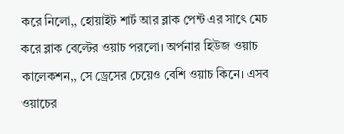করে নিলো,, হোয়াইট শার্ট আর ব্লাক পেন্ট এর সাৎে মেচ করে ব্লাক বেল্টের ওয়াচ পরলো। অর্পনার হিউজ ওয়াচ কালেকশন,, সে ড্রেসের চেয়েও বেশি ওয়াচ কিনে। এসব ওয়াচের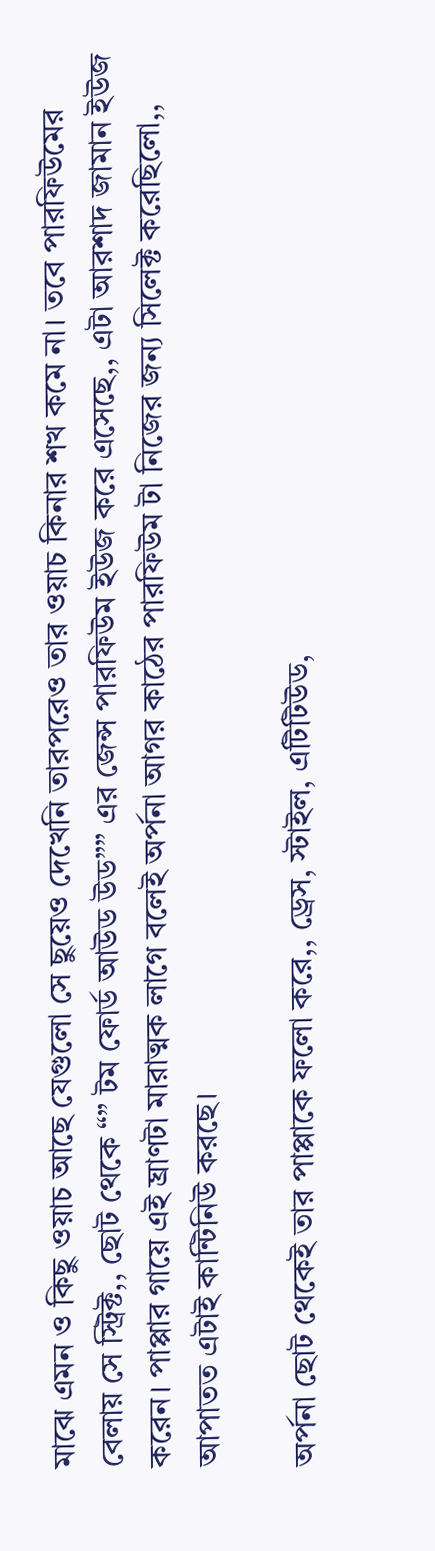মাঝে এমন ও কিছু ওয়াচ আছে যেগুলো সে ছুয়েও দেখেনি তারপরেও তার ওয়াচ কিনার শখ কমে না। তবে পারফিউমের বেলায় সে স্ট্রিক্ট,, ছোট থেকে “” টম ফোর্ড আউড উড”” এর জেন্স পারফিউম ইউজ করে এসেছে,, এটা আরশাদ জামান ইউজ করেন। পাপ্পার গায়ে এই ঘ্রাণটা মারাত্মক লাগে বলেই অর্পনা আগর কাঠের পারফিউম টা নিজের জন্য সিলেক্ট করেছিলো,, আপাতত এটাই কান্টিনিউ করছে।

অর্পনা ছোট থেকেই তার পাপ্পাকে ফলো করে,, ড্রেস, স্টাইল, এটিটিউড,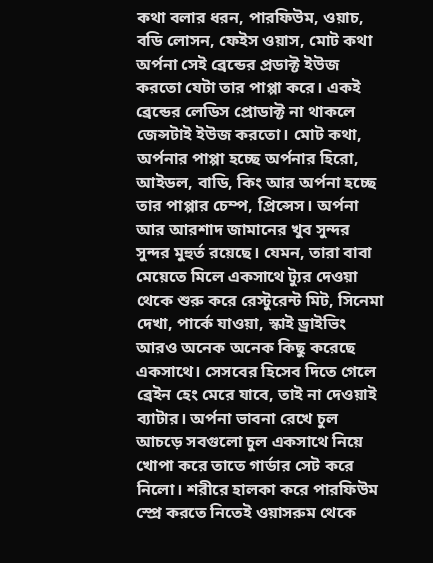কথা বলার ধরন, পারফিউম, ওয়াচ, বডি লোসন, ফেইস ওয়াস, মোট কথা অর্পনা সেই ব্রেন্ডের প্রডাক্ট ইউজ করতো যেটা তার পাপ্পা করে। একই ব্রেন্ডের লেডিস প্রোডাক্ট না থাকলে জেন্সটাই ইউজ করতো। মোট কথা, অর্পনার পাপ্পা হচ্ছে অর্পনার হিরো, আইডল, বাডি, কিং আর অর্পনা হচ্ছে তার পাপ্পার চেম্প, প্রিন্সেস। অর্পনা আর আরশাদ জামানের খুব সুন্দর সুন্দর মুহুর্ত রয়েছে। যেমন, তারা বাবা মেয়েতে মিলে একসাথে ট্যুর দেওয়া থেকে শুরু করে রেস্টুরেন্ট মিট, সিনেমা দেখা, পার্কে যাওয়া, স্কাই ড্রাইভিং আরও অনেক অনেক কিছু করেছে একসাথে। সেসবের হিসেব দিতে গেলে ব্রেইন হেং মেরে যাবে, তাই না দেওয়াই ব্যাটার। অর্পনা ভাবনা রেখে চুল আচড়ে সবগুলো চুল একসাথে নিয়ে খোপা করে তাতে গার্ডার সেট করে নিলো। শরীরে হালকা করে পারফিউম স্প্রে করতে নিতেই ওয়াসরুম থেকে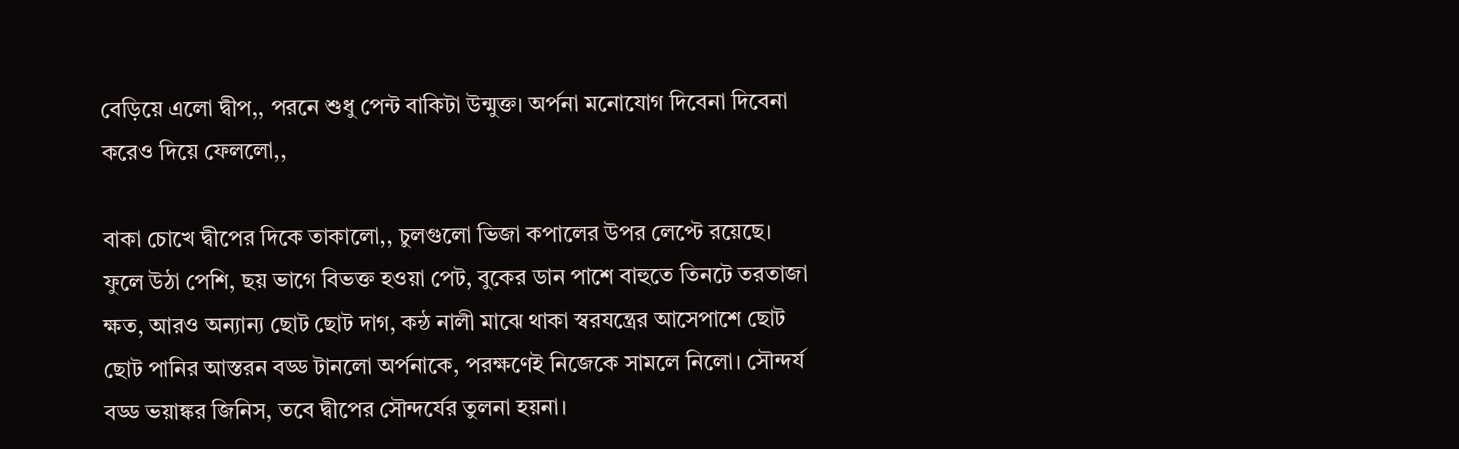বেড়িয়ে এলো দ্বীপ,, পরনে শুধু পেন্ট বাকিটা উন্মুক্ত। অর্পনা মনোযোগ দিবেনা দিবেনা করেও দিয়ে ফেললো,,

বাকা চোখে দ্বীপের দিকে তাকালো,, চুলগুলো ভিজা কপালের উপর লেপ্টে রয়েছে। ফুলে উঠা পেশি, ছয় ভাগে বিভক্ত হওয়া পেট, বুকের ডান পাশে বাহুতে তিনটে তরতাজা ক্ষত, আরও অন্যান্য ছোট ছোট দাগ, কন্ঠ নালী মাঝে থাকা স্বরযন্ত্রের আসেপাশে ছোট ছোট পানির আস্তরন বড্ড টানলো অর্পনাকে, পরক্ষণেই নিজেকে সামলে নিলো। সৌন্দর্য বড্ড ভয়াঙ্কর জিনিস, তবে দ্বীপের সৌন্দর্যের তুলনা হয়না।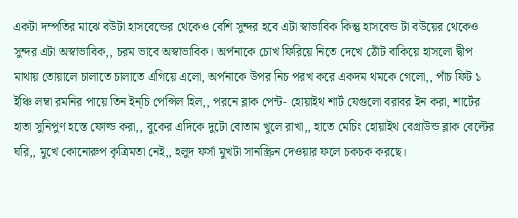একটা দম্পতির মাঝে বউটা হাসবেন্ডের থেকেও বেশি সুন্দর হবে এটা স্বাভাবিক কিন্তু হাসবেন্ড টা বউয়ের থেকেও সুন্দর এটা অস্বাভাবিক,, চরম ভাবে অস্বাভাবিক। অর্পনাকে চোখ ফিরিয়ে নিতে দেখে ঠোঁট বাকিয়ে হাসলো দ্বীপ মাথায় তোয়ালে চালাতে চালাতে এগিয়ে এলো, অর্পনাকে উপর নিচ পরখ করে একদম থমকে গেলো,, পাঁচ ফিট ১ ইঞ্চি লম্বা রমনির পায়ে তিন ইন্চি পেন্সিল হিল,, পরনে ব্লাক পেন্ট- হোয়াইথ শার্ট যেগুলো বরাবর ইন করা, শার্টের হাতা সুনিপুণ হস্তে ফোল্ড করা,, বুকের এদিকে দুটো বোতাম খুলে রাখা,, হাতে মেচিং হোয়াইথ বেগ্রাউন্ড ব্লাক বেল্টের ঘরি,, মুখে কোনোরুপ কৃত্রিমতা নেই,, হলুদ ফর্সা মুখটা সানস্ক্রিন দেওয়ার ফলে চকচক করছে।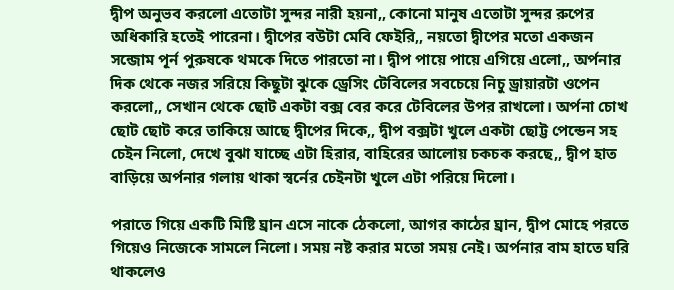দ্বীপ অনুভব করলো এতোটা সুন্দর নারী হয়না,, কোনো মানুষ এতোটা সুন্দর রুপের অধিকারি হতেই পারেনা। দ্বীপের বউটা মেবি ফেইরি,, নয়তো দ্বীপের মতো একজন সন্জোম পূর্ন পুরুষকে থমকে দিতে পারতো না। দ্বীপ পায়ে পায়ে এগিয়ে এলো,, অর্পনার দিক থেকে নজর সরিয়ে কিছুটা ঝুকে ড্রেসিং টেবিলের সবচেয়ে নিচু ড্রায়ারটা ওপেন করলো,, সেখান থেকে ছোট একটা বক্স বের করে টেবিলের উপর রাখলো। অর্পনা চোখ ছোট ছোট করে তাকিয়ে আছে দ্বীপের দিকে,, দ্বীপ বক্সটা খুলে একটা ছোট্ট পেন্ডেন সহ চেইন নিলো, দেখে বুঝা যাচ্ছে এটা হিরার, বাহিরের আলোয় চকচক করছে,, দ্বীপ হাত বাড়িয়ে অর্পনার গলায় থাকা স্বর্নের চেইনটা খুলে এটা পরিয়ে দিলো।

পরাতে গিয়ে একটি মিষ্টি ঘ্রান এসে নাকে ঠেকলো, আগর কাঠের ঘ্রান, দ্বীপ মোহে পরতে গিয়েও নিজেকে সামলে নিলো। সময় নষ্ট করার মতো সময় নেই। অর্পনার বাম হাতে ঘরি থাকলেও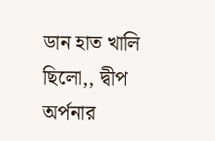ডান হাত খালি ছিলো,, দ্বীপ অর্পনার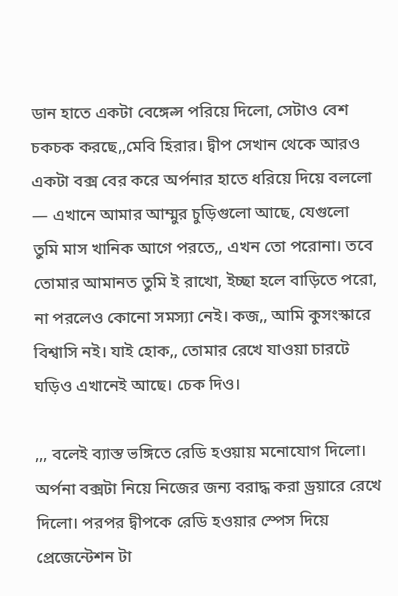ডান হাতে একটা বেঙ্গেল্স পরিয়ে দিলো, সেটাও বেশ চকচক করছে,,মেবি হিরার। দ্বীপ সেখান থেকে আরও একটা বক্স বের করে অর্পনার হাতে ধরিয়ে দিয়ে বললো — এখানে আমার আম্মুর চুড়িগুলো আছে, যেগুলো তুমি মাস খানিক আগে পরতে,, এখন তো পরোনা। তবে তোমার আমানত তুমি ই রাখো, ইচ্ছা হলে বাড়িতে পরো, না পরলেও কোনো সমস্যা নেই। কজ,, আমি কুসংস্কারে বিশ্বাসি নই। যাই হোক,, তোমার রেখে যাওয়া চারটে ঘড়িও এখানেই আছে। চেক দিও।

,,, বলেই ব্যাস্ত ভঙ্গিতে রেডি হওয়ায় মনোযোগ দিলো। অর্পনা বক্সটা নিয়ে নিজের জন্য বরাদ্ধ করা ড্রয়ারে রেখে দিলো। পরপর দ্বীপকে রেডি হওয়ার স্পেস দিয়ে প্রেজেন্টেশন টা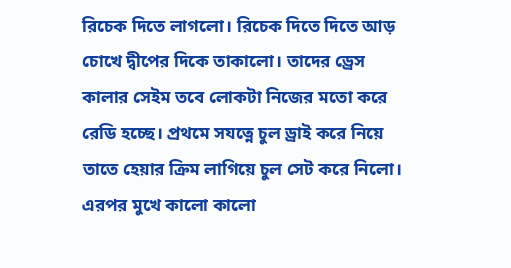রিচেক দিতে লাগলো। রিচেক দিতে দিতে আড় চোখে দ্বীপের দিকে তাকালো। তাদের ড্রেস কালার সেইম তবে লোকটা নিজের মতো করে রেডি হচ্ছে। প্রথমে সযত্নে চুল ড্রাই করে নিয়ে তাতে হেয়ার ক্রিম লাগিয়ে চুল সেট করে নিলো। এরপর মুখে কালো কালো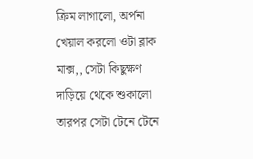ক্রিম লাগালো, অর্পনা খেয়াল করলো ওটা ব্লাক মাক্স,, সেটা কিছুক্ষণ দাড়িয়ে থেকে শুকালো তারপর সেটা টেনে টেনে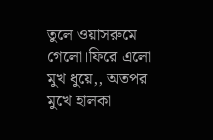তুলে ওয়াসরুমে গেলো।ফিরে এলো মুখ ধুয়ে,, অতপর মুখে হালকা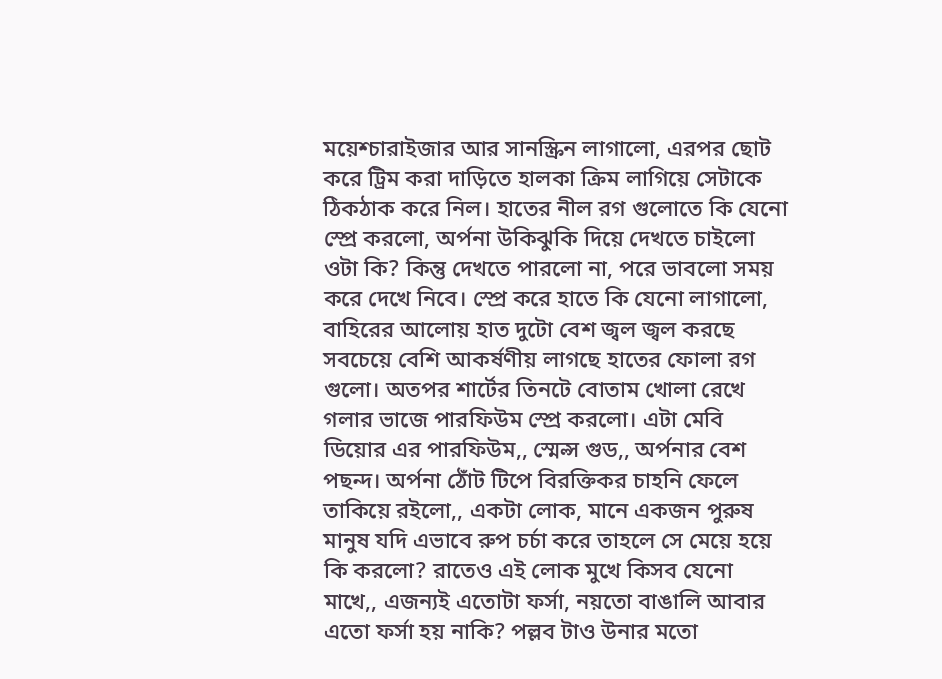ময়েশ্চারাইজার আর সানস্ক্রিন লাগালো, এরপর ছোট করে ট্রিম করা দাড়িতে হালকা ক্রিম লাগিয়ে সেটাকে ঠিকঠাক করে নিল। হাতের নীল রগ গুলোতে কি যেনো স্প্রে করলো, অর্পনা উকিঝুকি দিয়ে দেখতে চাইলো ওটা কি? কিন্তু দেখতে পারলো না, পরে ভাবলো সময় করে দেখে নিবে। স্প্রে করে হাতে কি যেনো লাগালো, বাহিরের আলোয় হাত দুটো বেশ জ্বল জ্বল করছে সবচেয়ে বেশি আকর্ষণীয় লাগছে হাতের ফোলা রগ গুলো। অতপর শার্টের তিনটে বোতাম খোলা রেখে গলার ভাজে পারফিউম স্প্রে করলো। এটা মেবি ডিয়োর এর পারফিউম,, স্মেল্স গুড,, অর্পনার বেশ পছন্দ। অর্পনা ঠোঁট টিপে বিরক্তিকর চাহনি ফেলে তাকিয়ে রইলো,, একটা লোক, মানে একজন পুরুষ মানুষ যদি এভাবে রুপ চর্চা করে তাহলে সে মেয়ে হয়ে কি করলো? রাতেও এই লোক মুখে কিসব যেনো মাখে,, এজন্যই এতোটা ফর্সা, নয়তো বাঙালি আবার এতো ফর্সা হয় নাকি? পল্লব টাও উনার মতো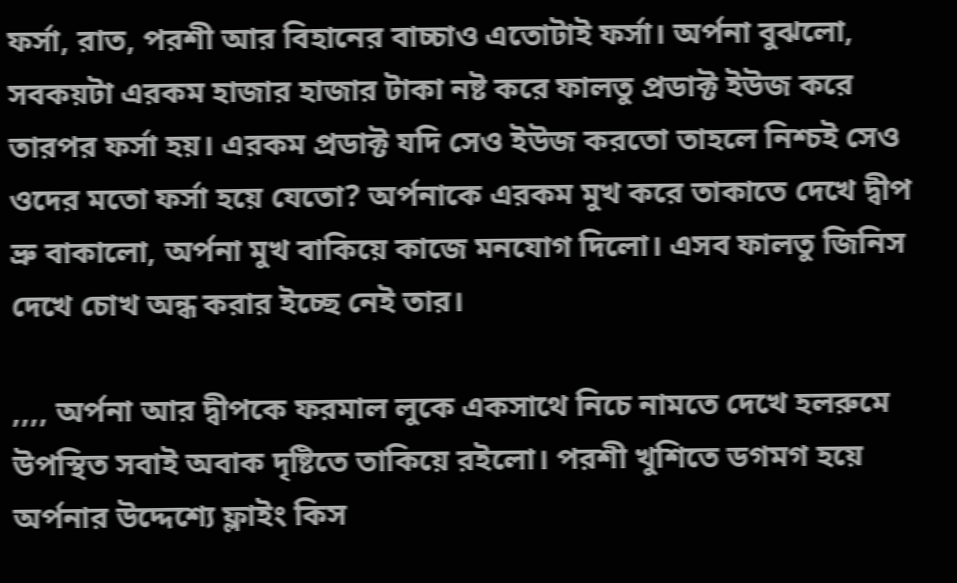ফর্সা, রাত, পরশী আর বিহানের বাচ্চাও এতোটাই ফর্সা। অর্পনা বুঝলো, সবকয়টা এরকম হাজার হাজার টাকা নষ্ট করে ফালতু প্রডাক্ট ইউজ করে তারপর ফর্সা হয়। এরকম প্রডাক্ট যদি সেও ইউজ করতো তাহলে নিশ্চই সেও ওদের মতো ফর্সা হয়ে যেতো? অর্পনাকে এরকম মুখ করে তাকাতে দেখে দ্বীপ ভ্রু বাকালো, অর্পনা মুখ বাকিয়ে কাজে মনযোগ দিলো। এসব ফালতু জিনিস দেখে চোখ অন্ধ করার ইচ্ছে নেই তার।

,,,, অর্পনা আর দ্বীপকে ফরমাল লুকে একসাথে নিচে নামতে দেখে হলরুমে উপস্থিত সবাই অবাক দৃষ্টিতে তাকিয়ে রইলো। পরশী খুশিতে ডগমগ হয়ে অর্পনার উদ্দেশ্যে ফ্লাইং কিস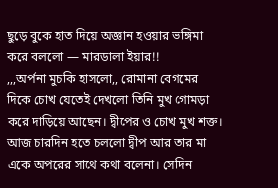ছুড়ে বুকে হাত দিয়ে অজ্ঞান হওয়ার ভঙ্গিমা করে বললো — মারডালা ইয়ার!!
,,,অর্পনা মুচকি হাসলো,, রোমানা বেগমের দিকে চোখ যেতেই দেখলো তিনি মুখ গোমড়া করে দাড়িয়ে আছেন। দ্বীপের ও চোখ মুখ শক্ত। আজ চারদিন হতে চললো দ্বীপ আর তার মা একে অপরের সাথে কথা বলেনা। সেদিন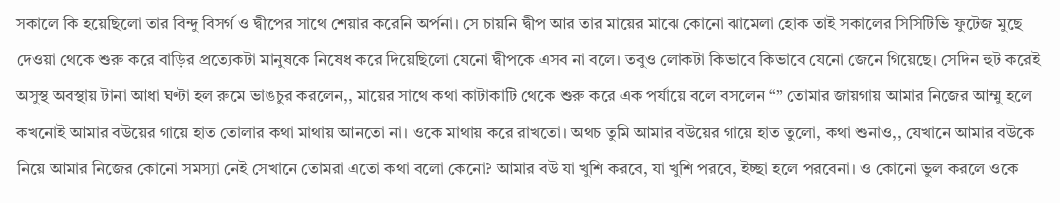সকালে কি হয়েছিলো তার বিন্দু বিসর্গ ও দ্বীপের সাথে শেয়ার করেনি অর্পনা। সে চায়নি দ্বীপ আর তার মায়ের মাঝে কোনো ঝামেলা হোক তাই সকালের সিসিটিভি ফুটেজ মুছে দেওয়া থেকে শুরু করে বাড়ির প্রত্যেকটা মানুষকে নিষেধ করে দিয়েছিলো যেনো দ্বীপকে এসব না বলে। তবুও লোকটা কিভাবে কিভাবে যেনো জেনে গিয়েছে। সেদিন হুট করেই অসুস্থ অবস্থায় টানা আধা ঘণ্টা হল রুমে ভাঙচুর করলেন,, মায়ের সাথে কথা কাটাকাটি থেকে শুরু করে এক পর্যায়ে বলে বসলেন “” তোমার জায়গায় আমার নিজের আম্মু হলে কখনোই আমার বউয়ের গায়ে হাত তোলার কথা মাথায় আনতো না। ওকে মাথায় করে রাখতো। অথচ তুমি আমার বউয়ের গায়ে হাত তুলো, কথা শুনাও,, যেখানে আমার বউকে নিয়ে আমার নিজের কোনো সমস্যা নেই সেখানে তোমরা এতো কথা বলো কেনো? আমার বউ যা খুশি করবে, যা খুশি পরবে, ইচ্ছা হলে পরবেনা। ও কোনো ভুল করলে ওকে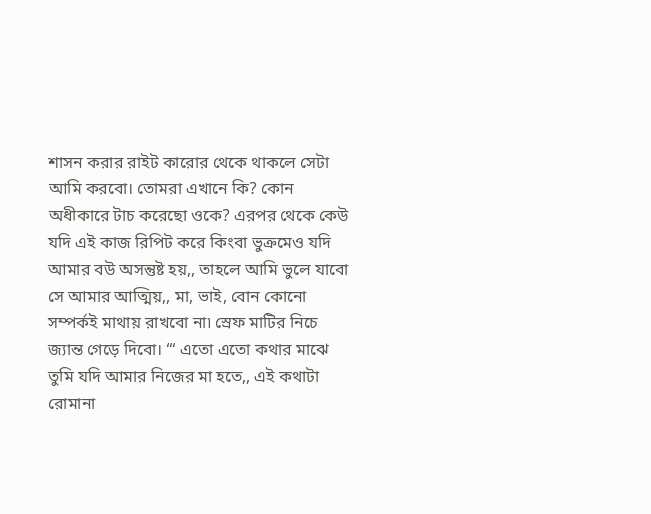শাসন করার রাইট কারোর থেকে থাকলে সেটা আমি করবো। তোমরা এখানে কি? কোন অধীকারে টাচ করেছো ওকে? এরপর থেকে কেউ যদি এই কাজ রিপিট করে কিংবা ভুক্রমেও যদি আমার বউ অসন্তুষ্ট হয়,, তাহলে আমি ভুলে যাবো সে আমার আত্মিয়,, মা, ভাই, বোন কোনো সম্পর্কই মাথায় রাখবো না৷ স্রেফ মাটির নিচে জ্যান্ত গেড়ে দিবো। “‘ এতো এতো কথার মাঝে তুমি যদি আমার নিজের মা হতে,, এই কথাটা রোমানা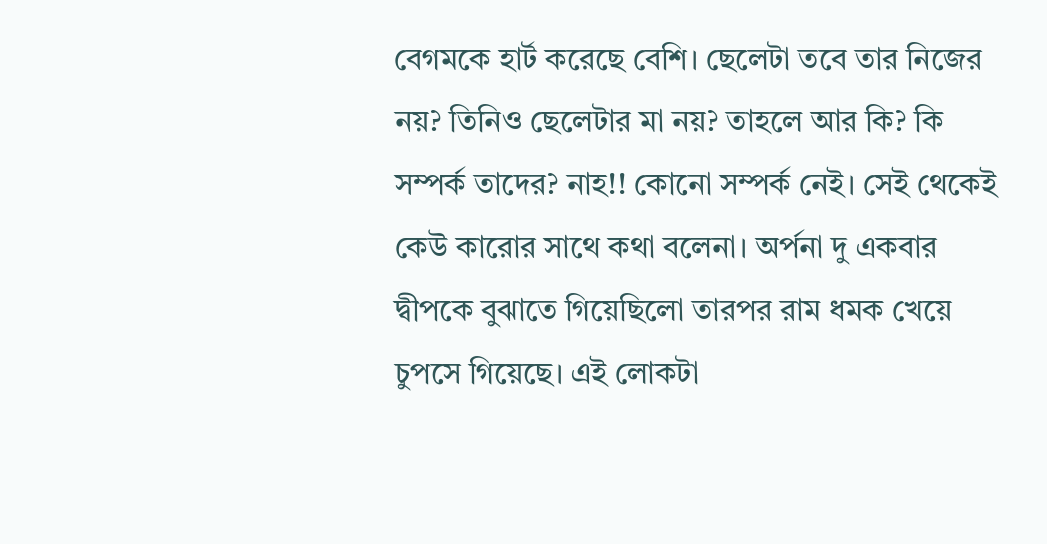বেগমকে হার্ট করেছে বেশি। ছেলেটা তবে তার নিজের নয়? তিনিও ছেলেটার মা নয়? তাহলে আর কি? কি সম্পর্ক তাদের? নাহ!! কোনো সম্পর্ক নেই। সেই থেকেই কেউ কারোর সাথে কথা বলেনা। অর্পনা দু একবার দ্বীপকে বুঝাতে গিয়েছিলো তারপর রাম ধমক খেয়ে চুপসে গিয়েছে। এই লোকটা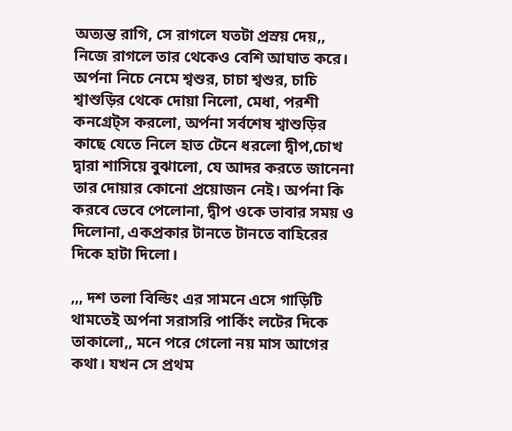অত্যন্ত রাগি, সে রাগলে যতটা প্রস্রয় দেয়,, নিজে রাগলে তার থেকেও বেশি আঘাত করে। অর্পনা নিচে নেমে শ্বশুর, চাচা শ্বশুর, চাচি শ্বাশুড়ির থেকে দোয়া নিলো, মেধা, পরশী কনগ্রেট্স করলো, অর্পনা সর্বশেষ শ্বাশুড়ির কাছে যেতে নিলে হাত টেনে ধরলো দ্বীপ,চোখ দ্বারা শাসিয়ে বুঝালো, যে আদর করতে জানেনা তার দোয়ার কোনো প্রয়োজন নেই। অর্পনা কি করবে ভেবে পেলোনা, দ্বীপ ওকে ভাবার সময় ও দিলোনা, একপ্রকার টানতে টানতে বাহিরের দিকে হাটা দিলো।

,,, দশ তলা বিল্ডিং এর সামনে এসে গাড়িটি থামতেই অর্পনা সরাসরি পার্কিং লটের দিকে তাকালো,, মনে পরে গেলো নয় মাস আগের কথা। যখন সে প্রথম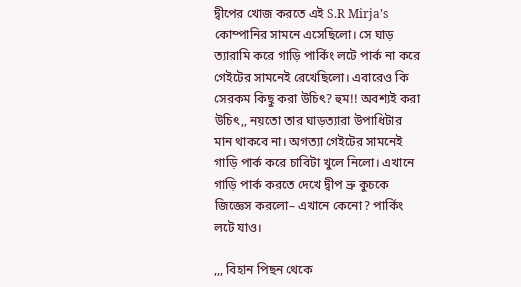দ্বীপের খোজ করতে এই S.R Mirja’s কোম্পানির সামনে এসেছিলো। সে ঘাড় ত্যারামি করে গাড়ি পার্কিং লটে পার্ক না করে গেইটের সামনেই রেখেছিলো। এবারেও কি সেরকম কিছু করা উচিৎ? হুম!! অবশ্যই করা উচিৎ,, নয়তো তার ঘাড়ত্যারা উপাধিটার মান থাকবে না। অগত্যা গেইটের সামনেই গাড়ি পার্ক করে চাবিটা খুলে নিলো। এখানে গাড়ি পার্ক করতে দেখে দ্বীপ ভ্রু কুচকে জিজ্ঞেস করলো– এখানে কেনো? পার্কিং লটে যাও।

,,, বিহান পিছন থেকে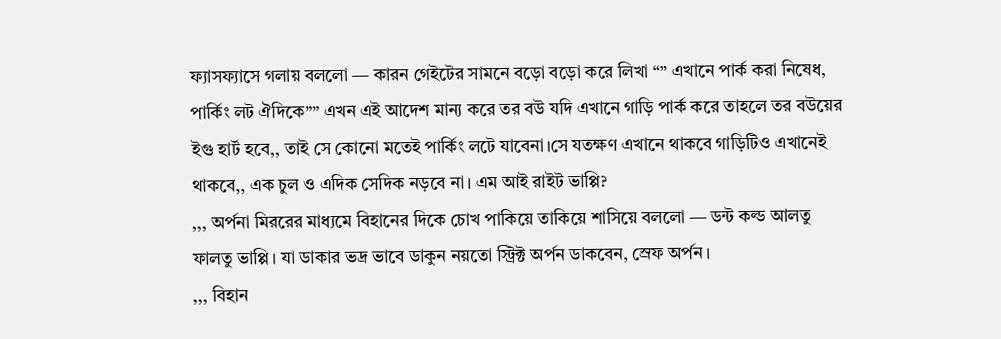ফ্যাসফ্যাসে গলায় বললো — কারন গেইটের সামনে বড়ো বড়ো করে লিখা “” এখানে পার্ক করা নিষেধ, পার্কিং লট ঐদিকে”” এখন এই আদেশ মান্য করে তর বউ যদি এখানে গাড়ি পার্ক করে তাহলে তর বউয়ের ইগু হার্ট হবে,, তাই সে কোনো মতেই পার্কিং লটে যাবেনা।সে যতক্ষণ এখানে থাকবে গাড়িটিও এখানেই থাকবে,, এক চুল ও এদিক সেদিক নড়বে না। এম আই রাইট ভাপ্পি?
,,, অর্পনা মিররের মাধ্যমে বিহানের দিকে চোখ পাকিয়ে তাকিয়ে শাসিয়ে বললো — ডন্ট কল্ড আলতু ফালতু ভাপ্পি। যা ডাকার ভদ্র ভাবে ডাকুন নয়তো স্ট্রিক্ট অর্পন ডাকবেন, স্রেফ অর্পন।
,,, বিহান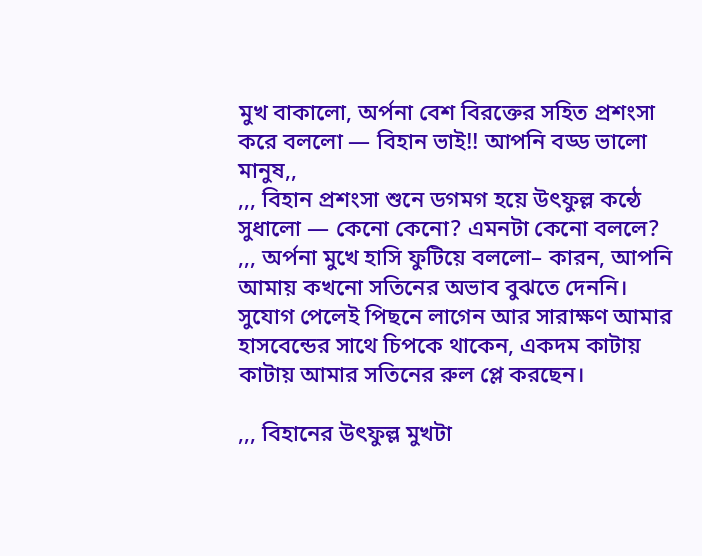মুখ বাকালো, অর্পনা বেশ বিরক্তের সহিত প্রশংসা করে বললো — বিহান ভাই!! আপনি বড্ড ভালো মানুষ,,
,,, বিহান প্রশংসা শুনে ডগমগ হয়ে উৎফুল্ল কন্ঠে সুধালো — কেনো কেনো? এমনটা কেনো বললে?
,,, অর্পনা মুখে হাসি ফুটিয়ে বললো– কারন, আপনি আমায় কখনো সতিনের অভাব বুঝতে দেননি। সুযোগ পেলেই পিছনে লাগেন আর সারাক্ষণ আমার হাসবেন্ডের সাথে চিপকে থাকেন, একদম কাটায় কাটায় আমার সতিনের রুল প্লে করছেন।

,,, বিহানের উৎফুল্ল মুখটা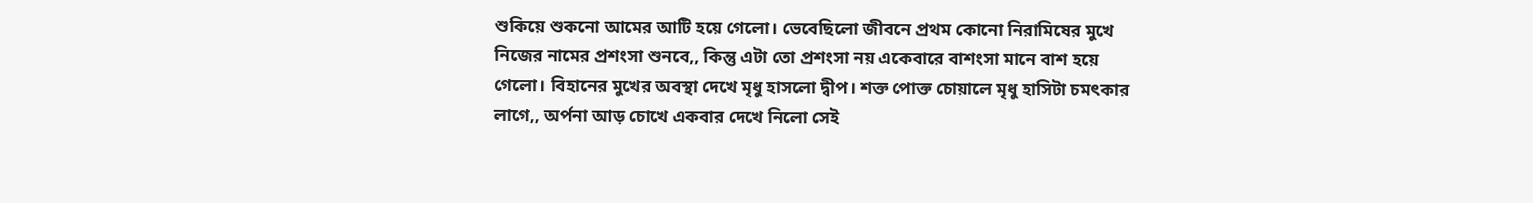শুকিয়ে শুকনো আমের আটি হয়ে গেলো। ভেবেছিলো জীবনে প্রথম কোনো নিরামিষের মুখে নিজের নামের প্রশংসা শুনবে,, কিন্তু এটা তো প্রশংসা নয় একেবারে বাশংসা মানে বাশ হয়ে গেলো। বিহানের মুখের অবস্থা দেখে মৃধু হাসলো দ্বীপ। শক্ত পোক্ত চোয়ালে মৃধু হাসিটা চমৎকার লাগে,, অর্পনা আড় চোখে একবার দেখে নিলো সেই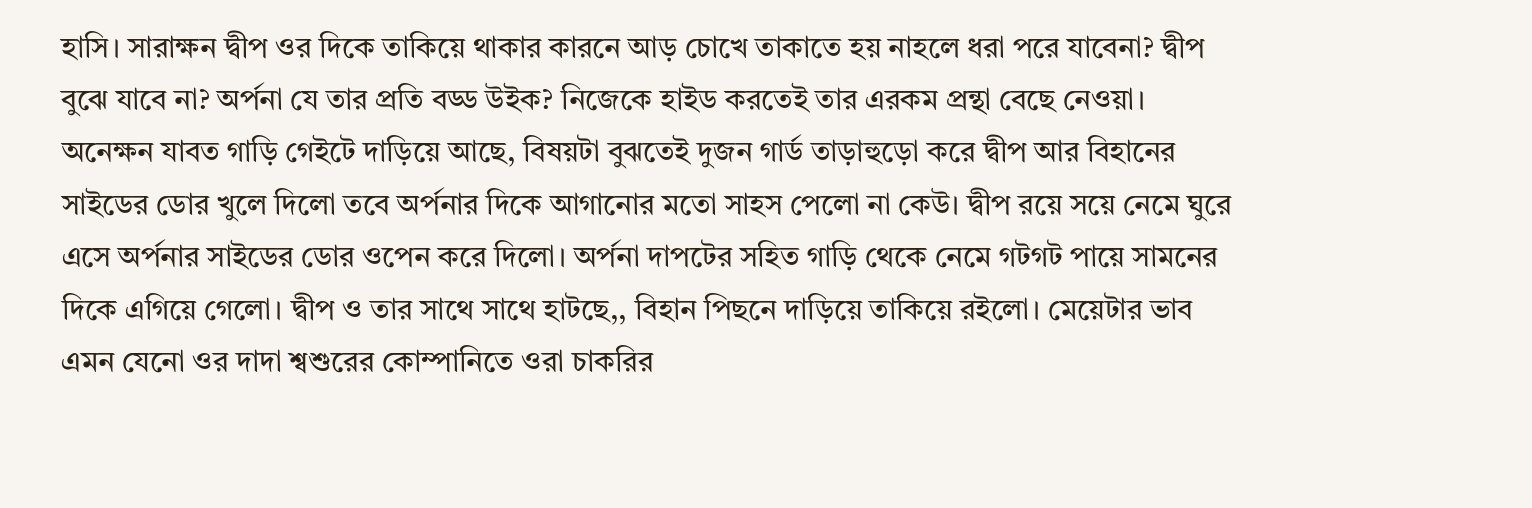হাসি। সারাক্ষন দ্বীপ ওর দিকে তাকিয়ে থাকার কারনে আড় চোখে তাকাতে হয় নাহলে ধরা পরে যাবেনা? দ্বীপ বুঝে যাবে না? অর্পনা যে তার প্রতি বড্ড উইক? নিজেকে হাইড করতেই তার এরকম প্রন্থা বেছে নেওয়া। অনেক্ষন যাবত গাড়ি গেইটে দাড়িয়ে আছে, বিষয়টা বুঝতেই দুজন গার্ড তাড়াহুড়ো করে দ্বীপ আর বিহানের সাইডের ডোর খুলে দিলো তবে অর্পনার দিকে আগানোর মতো সাহস পেলো না কেউ। দ্বীপ রয়ে সয়ে নেমে ঘুরে এসে অর্পনার সাইডের ডোর ওপেন করে দিলো। অর্পনা দাপটের সহিত গাড়ি থেকে নেমে গটগট পায়ে সামনের দিকে এগিয়ে গেলো। দ্বীপ ও তার সাথে সাথে হাটছে,, বিহান পিছনে দাড়িয়ে তাকিয়ে রইলো। মেয়েটার ভাব এমন যেনো ওর দাদা শ্বশুরের কোম্পানিতে ওরা চাকরির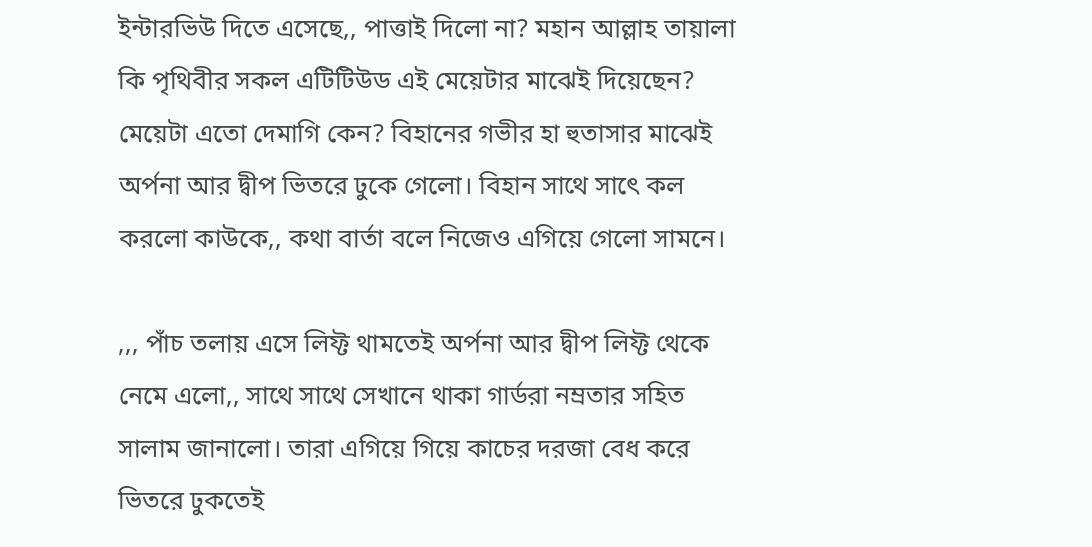ইন্টারভিউ দিতে এসেছে,, পাত্তাই দিলো না? মহান আল্লাহ তায়ালা কি পৃথিবীর সকল এটিটিউড এই মেয়েটার মাঝেই দিয়েছেন? মেয়েটা এতো দেমাগি কেন? বিহানের গভীর হা হুতাসার মাঝেই অর্পনা আর দ্বীপ ভিতরে ঢুকে গেলো। বিহান সাথে সাৎে কল করলো কাউকে,, কথা বার্তা বলে নিজেও এগিয়ে গেলো সামনে।

,,, পাঁচ তলায় এসে লিফ্ট থামতেই অর্পনা আর দ্বীপ লিফ্ট থেকে নেমে এলো,, সাথে সাথে সেখানে থাকা গার্ডরা নম্রতার সহিত সালাম জানালো। তারা এগিয়ে গিয়ে কাচের দরজা বেধ করে ভিতরে ঢুকতেই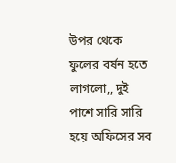উপর থেকে ফুলের বর্ষন হতে লাগলো,, দুই পাশে সারি সারি হয়ে অফিসের সব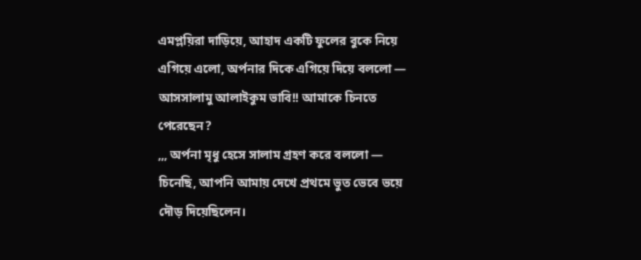এমপ্লয়িরা দাড়িয়ে, আহাদ একটি ফুলের বুকে নিয়ে এগিয়ে এলো, অর্পনার দিকে এগিয়ে দিয়ে বললো — আসসালামু আলাইকুম ভাবি!! আমাকে চিনতে পেরেছেন?
,,, অর্পনা মৃধু হেসে সালাম গ্রহণ করে বললো — চিনেছি, আপনি আমায় দেখে প্রথমে ভুত ভেবে ভয়ে দৌড় দিয়েছিলেন।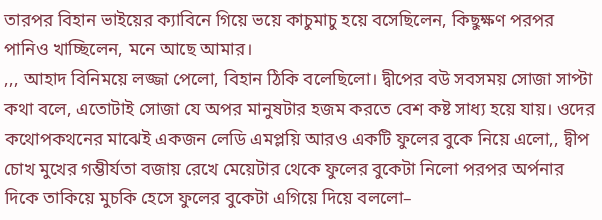তারপর বিহান ভাইয়ের ক্যাবিনে গিয়ে ভয়ে কাচুমাচু হয়ে বসেছিলেন, কিছুক্ষণ পরপর পানিও খাচ্ছিলেন, মনে আছে আমার।
,,, আহাদ বিনিময়ে লজ্জা পেলো, বিহান ঠিকি বলেছিলো। দ্বীপের বউ সবসময় সোজা সাপ্টা কথা বলে, এতোটাই সোজা যে অপর মানুষটার হজম করতে বেশ কষ্ট সাধ্য হয়ে যায়। ওদের কথোপকথনের মাঝেই একজন লেডি এমপ্লয়ি আরও একটি ফুলের বুকে নিয়ে এলো,, দ্বীপ চোখ মুখের গম্ভীর্যতা বজায় রেখে মেয়েটার থেকে ফুলের বুকেটা নিলো পরপর অর্পনার দিকে তাকিয়ে মুচকি হেসে ফুলের বুকেটা এগিয়ে দিয়ে বললো–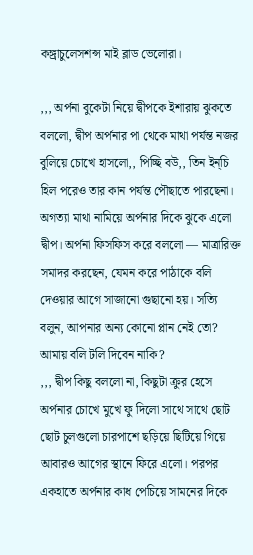কঙ্গ্রাচুলেসশন্স মাই ব্লাড ভেলোরা।

,,, অর্পনা বুকেটা নিয়ে দ্বীপকে ইশারায় ঝুকতে বললো, দ্বীপ অর্পনার পা থেকে মাথা পর্যন্ত নজর বুলিয়ে চোখে হাসলো,, পিচ্ছি বউ,, তিন ইন্চি হিল পরেও তার কান পর্যন্ত পৌছাতে পারছেনা। অগত্যা মাথা নামিয়ে অর্পনার দিকে ঝুকে এলো দ্বীপ। অর্পনা ফিসফিস করে বললো — মাত্রারিক্ত সমাদর করছেন, যেমন করে পাঠাকে বলি দেওয়ার আগে সাজানো গুছানো হয়। সত্যি বলুন, আপনার অন্য কোনো প্লান নেই তো? আমায় বলি টলি দিবেন নাকি?
,,, দ্বীপ কিছু বললো না, কিছুটা ক্রুর হেসে অর্পনার চোখে মুখে ফু দিলো সাথে সাথে ছোট ছোট চুলগুলো চারপাশে ছড়িয়ে ছিটিয়ে গিয়ে আবারও আগের স্থানে ফিরে এলো। পরপর একহাতে অর্পনার কাধ পেচিয়ে সামনের দিকে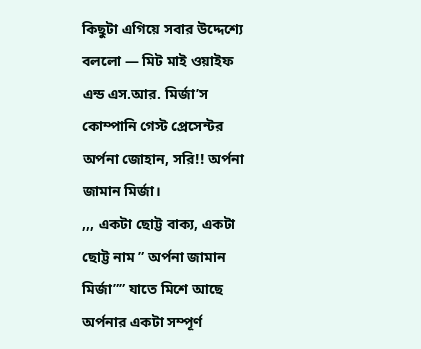কিছুটা এগিয়ে সবার উদ্দেশ্যে বললো — মিট মাই ওয়াইফ এন্ড এস.আর. মির্জা’স কোম্পানি গেস্ট প্রেসেন্টর অর্পনা জোহান, সরি!! অর্পনা জামান মির্জা।
,,, একটা ছোট্ট বাক্য, একটা ছোট্ট নাম ” অর্পনা জামান মির্জা”” যাতে মিশে আছে অর্পনার একটা সম্পূর্ণ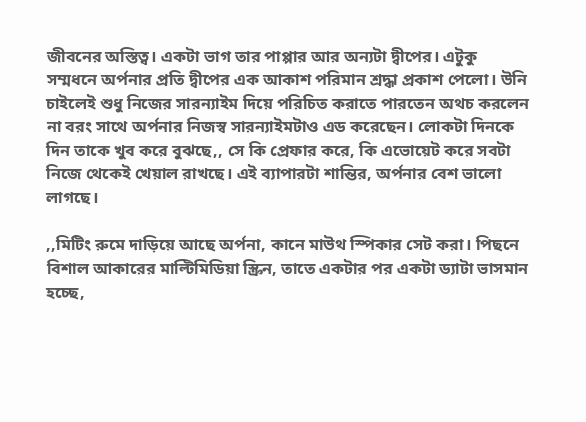জীবনের অস্তিত্ব। একটা ভাগ তার পাপ্পার আর অন্যটা দ্বীপের। এটুকু সম্মধনে অর্পনার প্রতি দ্বীপের এক আকাশ পরিমান শ্রদ্ধা প্রকাশ পেলো। উনি চাইলেই শুধু নিজের সারন্যাইম দিয়ে পরিচিত করাতে পারতেন অথচ করলেন না বরং সাথে অর্পনার নিজস্ব সারন্যাইমটাও এড করেছেন। লোকটা দিনকে দিন তাকে খুব করে বুঝছে,, সে কি প্রেফার করে, কি এভোয়েট করে সবটা নিজে থেকেই খেয়াল রাখছে। এই ব্যাপারটা শান্তির, অর্পনার বেশ ভালো লাগছে।

,,মিটিং রুমে দাড়িয়ে আছে অর্পনা, কানে মাউথ স্পিকার সেট করা। পিছনে বিশাল আকারের মাল্টিমিডিয়া স্ক্রিন, তাতে একটার পর একটা ড্যাটা ভাসমান হচ্ছে,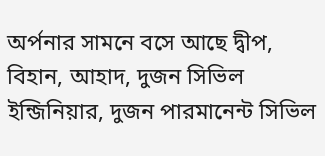অর্পনার সামনে বসে আছে দ্বীপ, বিহান, আহাদ, দুজন সিভিল ইন্জিনিয়ার, দুজন পারমানেন্ট সিভিল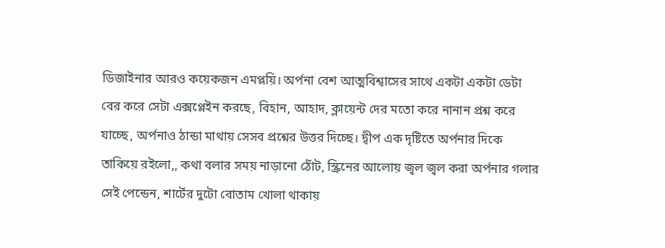ডিজাইনার আরও কয়েকজন এমপ্লয়ি। অর্পনা বেশ আত্মবিশ্বাসের সাথে একটা একটা ডেটা বের করে সেটা এক্সপ্লেইন করছে, বিহান, আহাদ, ক্লায়েন্ট দের মতো করে নানান প্রশ্ন করে যাচ্ছে, অর্পনাও ঠান্ডা মাথায় সেসব প্রশ্নের উত্তর দিচ্ছে। দ্বীপ এক দৃষ্টিতে অর্পনার দিকে তাকিয়ে রইলো,, কথা বলার সময় নাড়ানো ঠোঁট, স্ক্রিনের আলোয় জ্বল জ্বল করা অর্পনার গলার সেই পেন্ডেন, শার্টের দুটো বোতাম খোলা থাকায়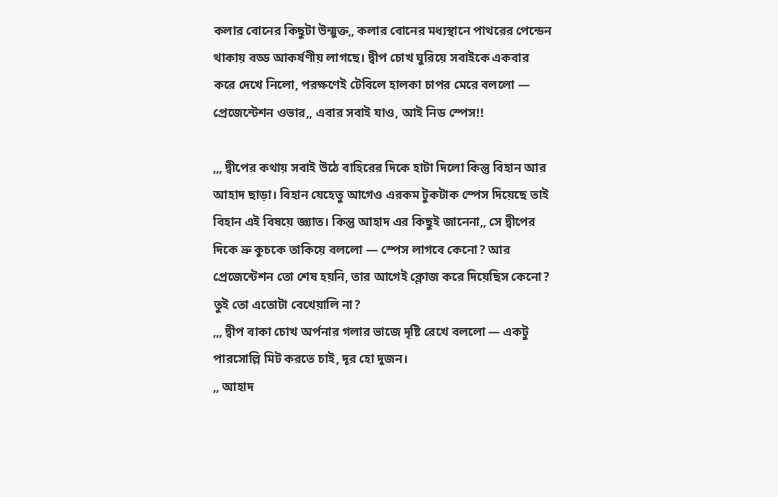কলার বোনের কিছুটা উন্মুক্ত,, কলার বোনের মধ্যস্থানে পাথরের পেন্ডেন থাকায় বড্ড আকর্ষণীয় লাগছে। দ্বীপ চোখ ঘুরিয়ে সবাইকে একবার করে দেখে নিলো, পরক্ষণেই টেবিলে হালকা চাপর মেরে বললো — প্রেজেন্টেশন ওভার,, এবার সবাই যাও, আই নিড স্পেস!!

,,, দ্বীপের কথায় সবাই উঠে বাহিরের দিকে হাটা দিলো কিন্তু বিহান আর আহাদ ছাড়া। বিহান যেহেতু আগেও এরকম টুকটাক স্পেস দিয়েছে তাই বিহান এই বিষয়ে জ্ঞ্যাত। কিন্তু আহাদ এর কিছুই জানেনা,, সে দ্বীপের দিকে ভ্রু কুচকে তাকিয়ে বললো — স্পেস লাগবে কেনো? আর প্রেজেন্টেশন তো শেষ হয়নি, তার আগেই ক্লোজ করে দিয়েছিস কেনো? তুই তো এতোটা বেখেয়ালি না?
,,, দ্বীপ বাকা চোখ অর্পনার গলার ভাজে দৃষ্টি রেখে বললো — একটু পারসোল্লি মিট করতে চাই, দূর হো দুজন।
,, আহাদ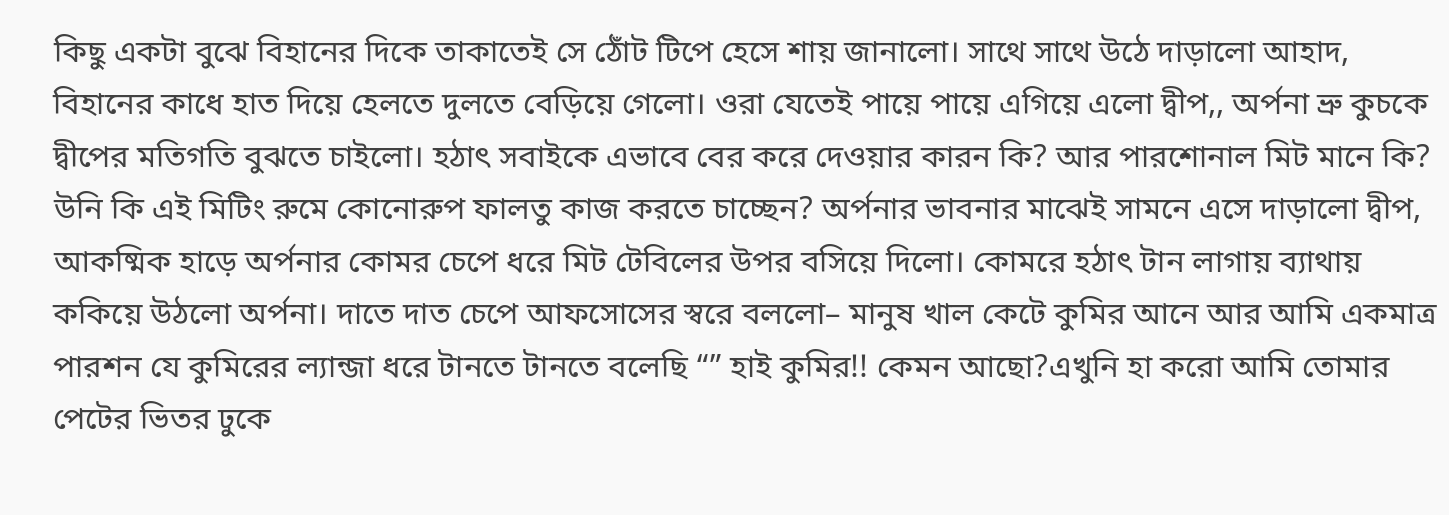কিছু একটা বুঝে বিহানের দিকে তাকাতেই সে ঠোঁট টিপে হেসে শায় জানালো। সাথে সাথে উঠে দাড়ালো আহাদ, বিহানের কাধে হাত দিয়ে হেলতে দুলতে বেড়িয়ে গেলো। ওরা যেতেই পায়ে পায়ে এগিয়ে এলো দ্বীপ,, অর্পনা ভ্রু কুচকে দ্বীপের মতিগতি বুঝতে চাইলো। হঠাৎ সবাইকে এভাবে বের করে দেওয়ার কারন কি? আর পারশোনাল মিট মানে কি? উনি কি এই মিটিং রুমে কোনোরুপ ফালতু কাজ করতে চাচ্ছেন? অর্পনার ভাবনার মাঝেই সামনে এসে দাড়ালো দ্বীপ, আকষ্মিক হাড়ে অর্পনার কোমর চেপে ধরে মিট টেবিলের উপর বসিয়ে দিলো। কোমরে হঠাৎ টান লাগায় ব্যাথায় ককিয়ে উঠলো অর্পনা। দাতে দাত চেপে আফসোসের স্বরে বললো– মানুষ খাল কেটে কুমির আনে আর আমি একমাত্র পারশন যে কুমিরের ল্যান্জা ধরে টানতে টানতে বলেছি “” হাই কুমির!! কেমন আছো?এখুনি হা করো আমি তোমার পেটের ভিতর ঢুকে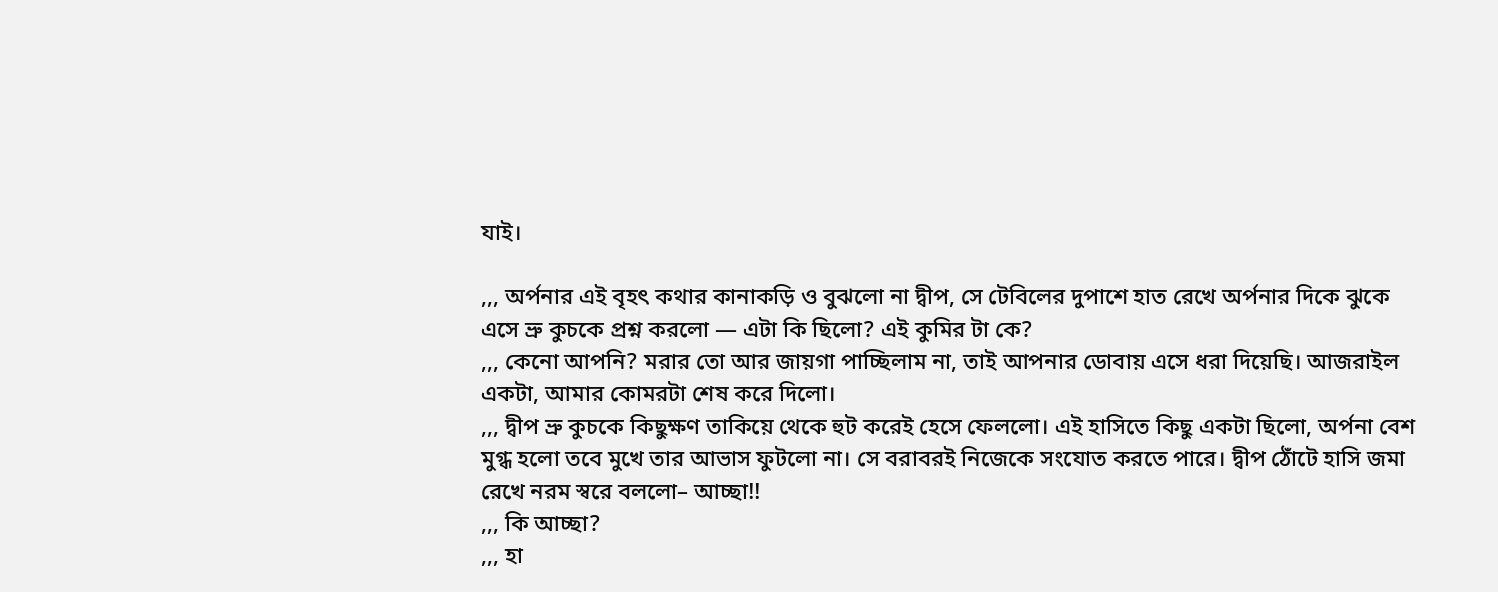যাই।

,,, অর্পনার এই বৃহৎ কথার কানাকড়ি ও বুঝলো না দ্বীপ, সে টেবিলের দুপাশে হাত রেখে অর্পনার দিকে ঝুকে এসে ভ্রু কুচকে প্রশ্ন করলো — এটা কি ছিলো? এই কুমির টা কে?
,,, কেনো আপনি? মরার তো আর জায়গা পাচ্ছিলাম না, তাই আপনার ডোবায় এসে ধরা দিয়েছি। আজরাইল একটা, আমার কোমরটা শেষ করে দিলো।
,,, দ্বীপ ভ্রু কুচকে কিছুক্ষণ তাকিয়ে থেকে হুট করেই হেসে ফেললো। এই হাসিতে কিছু একটা ছিলো, অর্পনা বেশ মুগ্ধ হলো তবে মুখে তার আভাস ফুটলো না। সে বরাবরই নিজেকে সংযোত করতে পারে। দ্বীপ ঠোঁটে হাসি জমা রেখে নরম স্বরে বললো– আচ্ছা!!
,,, কি আচ্ছা?
,,, হা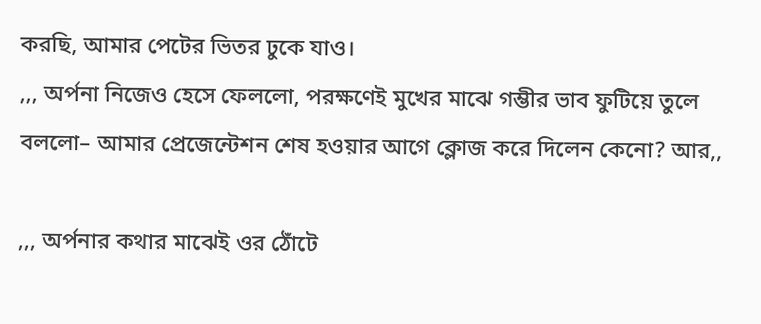করছি, আমার পেটের ভিতর ঢুকে যাও।
,,, অর্পনা নিজেও হেসে ফেললো, পরক্ষণেই মুখের মাঝে গম্ভীর ভাব ফুটিয়ে তুলে বললো– আমার প্রেজেন্টেশন শেষ হওয়ার আগে ক্লোজ করে দিলেন কেনো? আর,,

,,, অর্পনার কথার মাঝেই ওর ঠোঁটে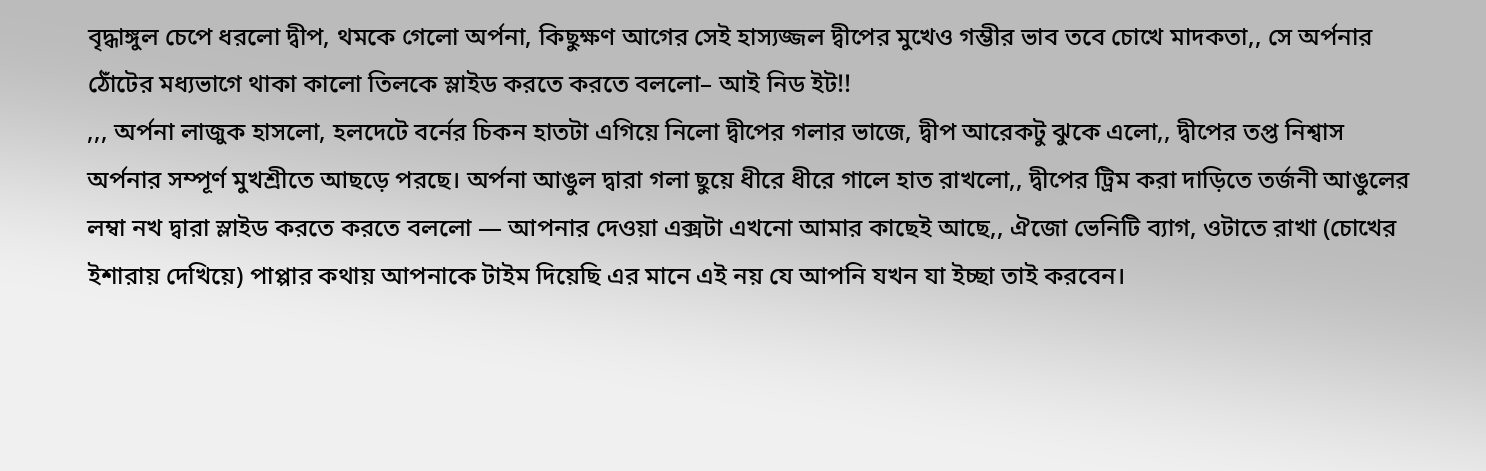বৃদ্ধাঙ্গুল চেপে ধরলো দ্বীপ, থমকে গেলো অর্পনা, কিছুক্ষণ আগের সেই হাস্যজ্জল দ্বীপের মুখেও গম্ভীর ভাব তবে চোখে মাদকতা,, সে অর্পনার ঠোঁটের মধ্যভাগে থাকা কালো তিলকে স্লাইড করতে করতে বললো– আই নিড ইট!!
,,, অর্পনা লাজুক হাসলো, হলদেটে বর্নের চিকন হাতটা এগিয়ে নিলো দ্বীপের গলার ভাজে, দ্বীপ আরেকটু ঝুকে এলো,, দ্বীপের তপ্ত নিশ্বাস অর্পনার সম্পূর্ণ মুখশ্রীতে আছড়ে পরছে। অর্পনা আঙুল দ্বারা গলা ছুয়ে ধীরে ধীরে গালে হাত রাখলো,, দ্বীপের ট্রিম করা দাড়িতে তর্জনী আঙুলের লম্বা নখ দ্বারা স্লাইড করতে করতে বললো — আপনার দেওয়া এক্সটা এখনো আমার কাছেই আছে,, ঐজো ভেনিটি ব্যাগ, ওটাতে রাখা (চোখের ইশারায় দেখিয়ে) পাপ্পার কথায় আপনাকে টাইম দিয়েছি এর মানে এই নয় যে আপনি যখন যা ইচ্ছা তাই করবেন।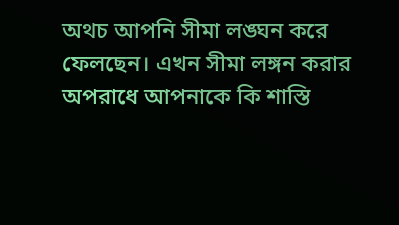অথচ আপনি সীমা লঙ্ঘন করে ফেলছেন। এখন সীমা লঙ্গন করার অপরাধে আপনাকে কি শাস্তি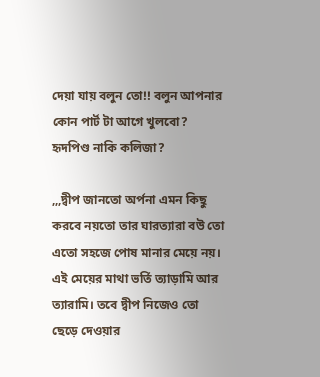দেয়া যায় বলুন তো!! বলুন আপনার কোন পার্ট টা আগে খুলবো? হৃদপিণ্ড নাকি কলিজা?

,,,দ্বীপ জানতো অর্পনা এমন কিছু করবে নয়তো তার ঘারত্যারা বউ তো এতো সহজে পোষ মানার মেয়ে নয়। এই মেয়ের মাথা ভর্তি ত্যাড়ামি আর ত্যারামি। তবে দ্বীপ নিজেও তো ছেড়ে দেওয়ার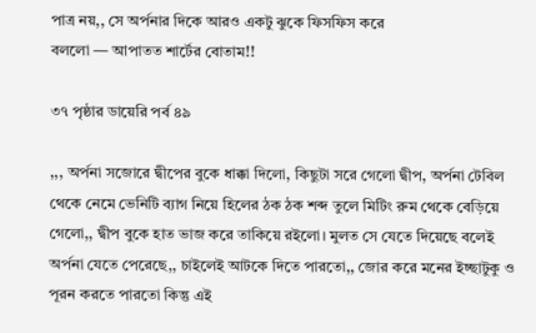পাত্র নয়,, সে অর্পনার দিকে আরও একটু ঝুকে ফিসফিস করে
বললো — আপাতত শার্টের বোতাম!!

৩৭ পৃষ্ঠার ডায়েরি পর্ব ৪৯

,,, অর্পনা সজোরে দ্বীপের বুকে ধাক্কা দিলো, কিছুটা সরে গেলো দ্বীপ, অর্পনা টেবিল থেকে নেমে ভেনিটি ব্যাগ নিয়ে হিলের ঠক ঠক শব্দ তুলে মিটিং রুম থেকে বেড়িয়ে গেলো,, দ্বীপ বুকে হাত ভাজ করে তাকিয়ে রইলো। মুলত সে যেতে দিয়েছে বলেই অর্পনা যেতে পেরেছে,, চাইলেই আটকে দিতে পারতো,, জোর করে মনের ইচ্ছাটুকু ও পূরন করতে পারতো কিন্তু এই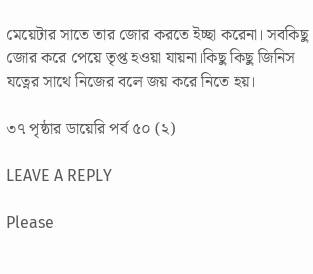মেয়েটার সাতে তার জোর করতে ইচ্ছা করেনা। সবকিছু জোর করে পেয়ে তৃপ্ত হওয়া যায়না।কিছু কিছু জিনিস যত্নের সাথে নিজের বলে জয় করে নিতে হয়।

৩৭ পৃষ্ঠার ডায়েরি পর্ব ৫০ (২)

LEAVE A REPLY

Please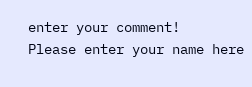enter your comment!
Please enter your name here